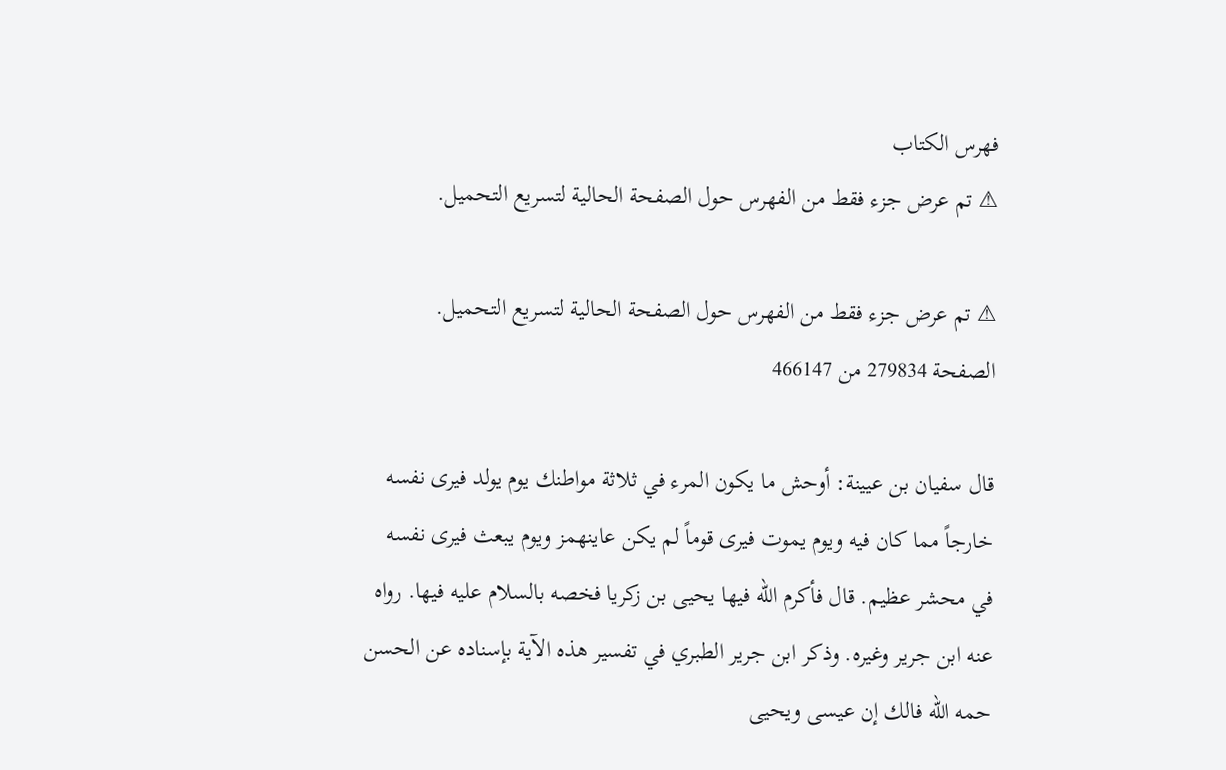فهرس الكتاب
⚠ تم عرض جزء فقط من الفهرس حول الصفحة الحالية لتسريع التحميل.

⚠ تم عرض جزء فقط من الفهرس حول الصفحة الحالية لتسريع التحميل.
الصفحة 279834 من 466147

قال سفيان بن عيينة: أوحش ما يكون المرء في ثلاثة مواطنك يوم يولد فيرى نفسه خارجاً مما كان فيه ويوم يموت فيرى قوماً لم يكن عاينهمز ويوم يبعث فيرى نفسه في محشر عظيم. قال فأكرم الله فيها يحيى بن زكريا فخصه بالسلام عليه فيها. رواه عنه ابن جرير وغيره. وذكر ابن جرير الطبري في تفسير هذه الآية بإسناده عن الحسن حمه الله فالك إن عيسى ويحيى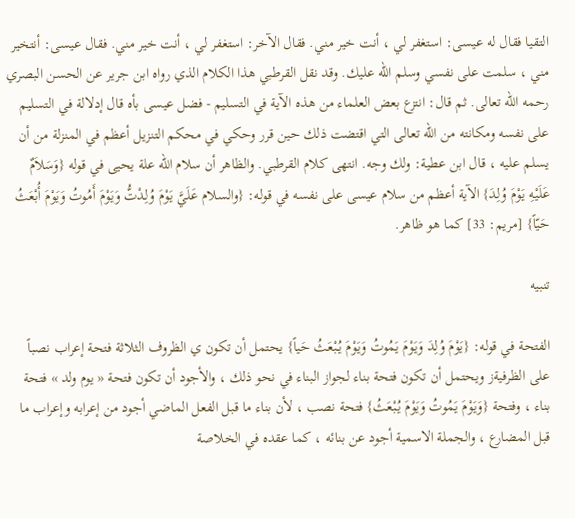التقيا فقال له عيسى: استغفر لي ، أنت خير مني. فقال الآخر: استغفر لي ، أنت خير مني. فقال عيسى: أنتخير مني ، سلمت على نفسي وسلم الله عليك. وقد نقل القرطبي هذا الكلام الذي رواه ابن جرير عن الحسن البصري رحمه الله تعالى. ثم قال: انتزع بعض العلماء من هذه الآية في التسليم - فضل عيسى بأه قال إدلالة في التسليم على نفسه ومكانته من الله تعالى التي اقتضت ذلك حين قرر وحكي في محكم التنزيل أعظم في المنزلة من أن يسلم عليه ، قال ابن عطية: ولك وجه. انتهى كلام القرطبي. والظاهر أن سلام الله علة يحيى في قوله {وَسَلاَمٌ عَلَيْهِ يَوْمَ وُلِدَ} الآية أعظم من سلام عيسى على نفسه في قوله: {والسلام عَلَيَّ يَوْمَ وُلِدْتُّ وَيَوْمَ أَمُوتُ وَيَوْمَ أُبْعَثُ حَيّاً} [مريم: 33] كما هو ظاهر.

تنبيه

الفتحة في قوله: {يَوْمَ وُلِدَ وَيَوْمَ يَمُوتُ وَيَوْمَ يُبْعَثُ حَياً} يحتمل أن تكون ي الظروف الثلاثة فتحة إعراب نصباً على الظرفيةز ويحتمل أن تكون فتحة بناء لجواز البناء في نحو ذلك ، والأجود أن تكون فتحة « يوم ولد » فتحة بناء ، وفتحة {وَيَوْمَ يَمُوتُ وَيَوْمَ يُبْعَثُ} فتحة نصب ، لأن بناء ما قبل الفعل الماضي أجود من إعرابه وإعراب ما قبل المضارع ، والجملة الاسمية أجود عن بنائه ، كما عقده في الخلاصة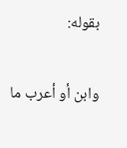بقوله:

وابن أو أعرب ما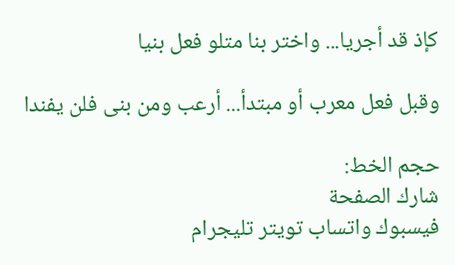كإذ قد أجريا... واختر بنا متلو فعل بنيا

وقبل فعل معرب أو مبتدأ... أرعب ومن بنى فلن يفندا

حجم الخط:
شارك الصفحة
فيسبوك واتساب تويتر تليجرام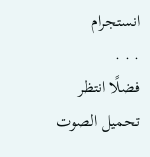انستجرام
. . .
فضلًا انتظر تحميل الصوت